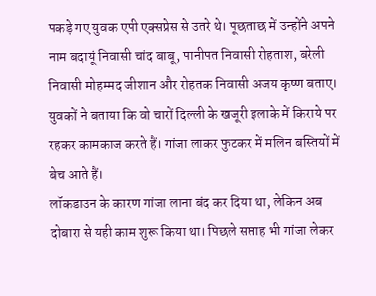पकड़े गए युवक एपी एक्सप्रेस से उतरे थे। पूछताछ में उन्होंने अपने नाम बदायूं निवासी चांद बाबू, पानीपत निवासी रोहताश, बरेली निवासी मोहम्मद जीशान और रोहतक निवासी अजय कृष्ण बताए। युवकों ने बताया कि वो चारों दिल्ली के खजूरी इलाके में किराये पर रहकर कामकाज करते हैं। गांजा लाकर फुटकर में मलिन बस्तियों में बेच आते हैं।
लॉकडाउन के कारण गांजा लाना बंद कर दिया था, लेकिन अब दोबारा से यही काम शुरू किया था। पिछले सप्ताह भी गांजा लेकर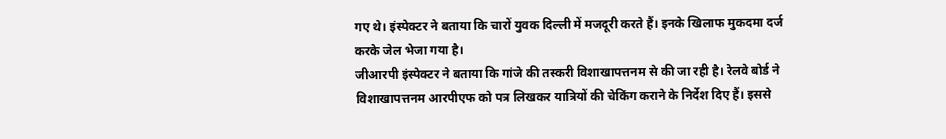गए थे। इंस्पेक्टर ने बताया कि चारों युवक दिल्ली में मजदूरी करते हैं। इनके खिलाफ मुकदमा दर्ज करके जेल भेजा गया है।
जीआरपी इंस्पेक्टर ने बताया कि गांजे की तस्करी विशाखापत्तनम से की जा रही है। रेलवे बोर्ड ने विशाखापत्तनम आरपीएफ को पत्र लिखकर यात्रियों की चेकिंग कराने के निर्देश दिए हैं। इससे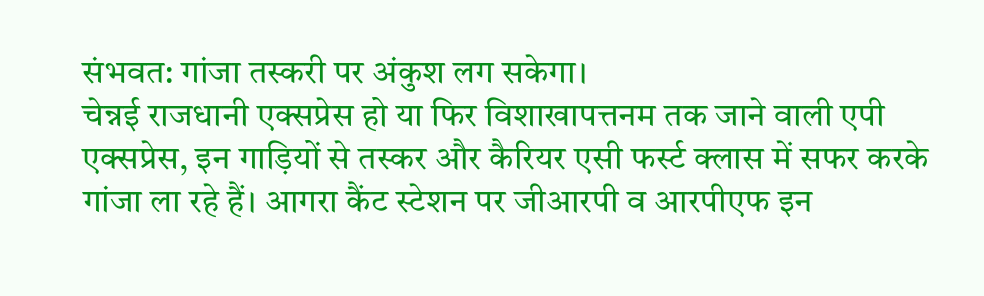संभवत: गांजा तस्करी पर अंकुश लग सकेगा।
चेन्नई राजधानी एक्सप्रेस हो या फिर विशाखापत्तनम तक जाने वाली एपी एक्सप्रेस, इन गाड़ियों से तस्कर और कैरियर एसी फर्स्ट क्लास में सफर करके गांजा ला रहे हैं। आगरा कैंट स्टेशन पर जीआरपी व आरपीएफ इन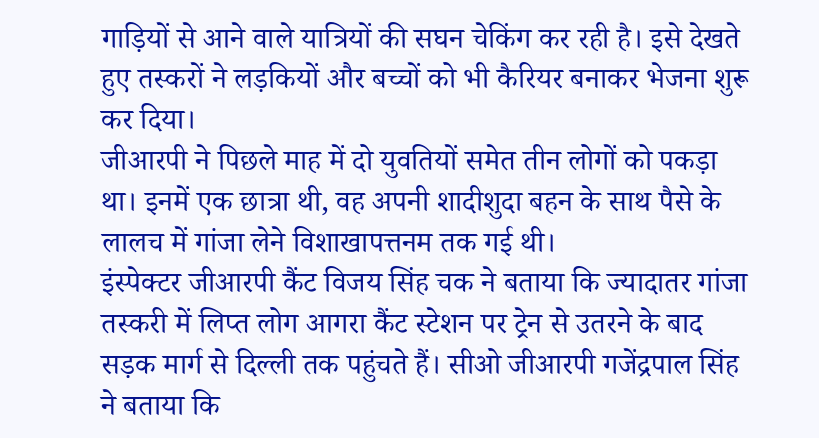गाड़ियों से आने वाले यात्रियों की सघन चेकिंग कर रही है। इसे देखते हुए तस्करों ने लड़कियों और बच्चों को भी कैरियर बनाकर भेजना शुरू कर दिया।
जीआरपी ने पिछले माह में दो युवतियों समेत तीन लोगों को पकड़ा था। इनमें एक छात्रा थी, वह अपनी शादीशुदा बहन के साथ पैसे के लालच में गांजा लेने विशाखापत्तनम तक गई थी।
इंस्पेक्टर जीआरपी कैंट विजय सिंह चक ने बताया कि ज्यादातर गांजा तस्करी में लिप्त लोग आगरा कैंट स्टेशन पर ट्रेन से उतरने के बाद सड़क मार्ग से दिल्ली तक पहुंचते हैं। सीओ जीआरपी गजेंद्रपाल सिंह ने बताया कि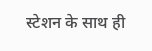स्टेशन के साथ ही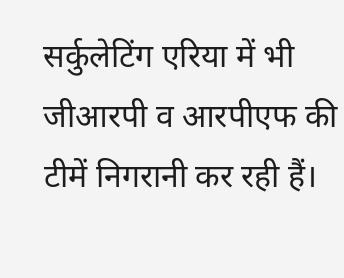सर्कुलेटिंग एरिया में भी जीआरपी व आरपीएफ की टीमें निगरानी कर रही हैं।